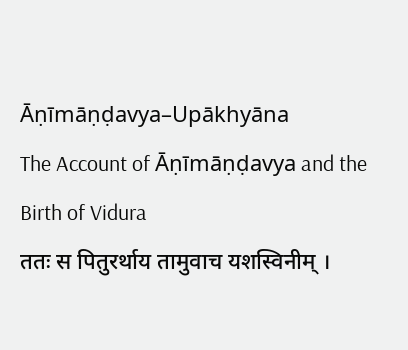Āṇīmāṇḍavya–Upākhyāna
The Account of Āṇīmāṇḍavya and the Birth of Vidura
ततः स पितुरर्थाय तामुवाच यशस्विनीम् ।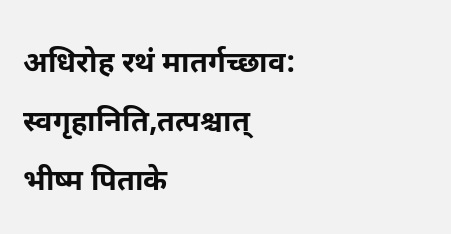अधिरोह रथं मातर्गच्छाव: स्वगृहानिति,तत्पश्चात् भीष्म पिताके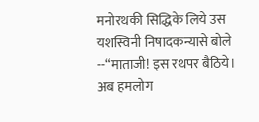मनोरथकी सिद्धिके लिये उस यशस्विनी निषादकन्यासे बोले --“माताजी! इस रथपर बैठिये। अब हमलोग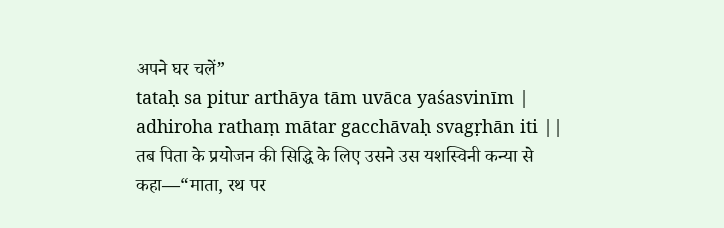अपने घर चलें”
tataḥ sa pitur arthāya tām uvāca yaśasvinīm | adhiroha rathaṃ mātar gacchāvaḥ svagṛhān iti ||
तब पिता के प्रयोजन की सिद्धि के लिए उसने उस यशस्विनी कन्या से कहा—“माता, रथ पर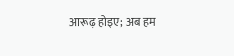आरूढ़ होइए; अब हम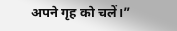अपने गृह को चलें।”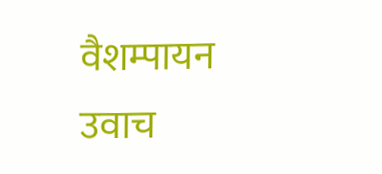वैशम्पायन उवाच